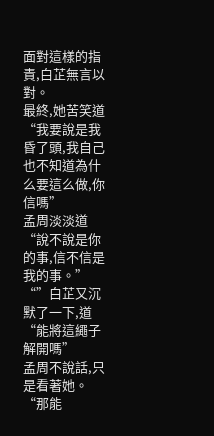面對這樣的指責,白芷無言以對。
最終,她苦笑道“我要說是我昏了頭,我自己也不知道為什么要這么做,你信嗎”
孟周淡淡道“說不說是你的事,信不信是我的事。”
“”白芷又沉默了一下,道“能將這繩子解開嗎”
孟周不說話,只是看著她。
“那能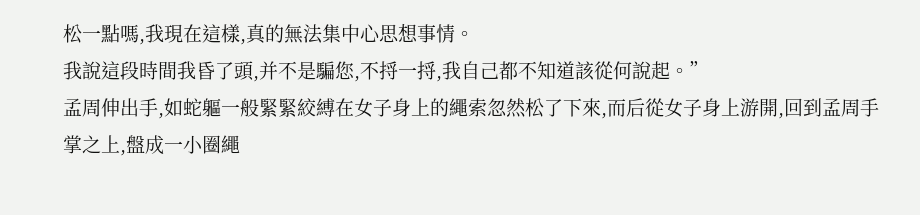松一點嗎,我現在這樣,真的無法集中心思想事情。
我說這段時間我昏了頭,并不是騙您,不捋一捋,我自己都不知道該從何說起。”
孟周伸出手,如蛇軀一般緊緊絞縛在女子身上的繩索忽然松了下來,而后從女子身上游開,回到孟周手掌之上,盤成一小圈繩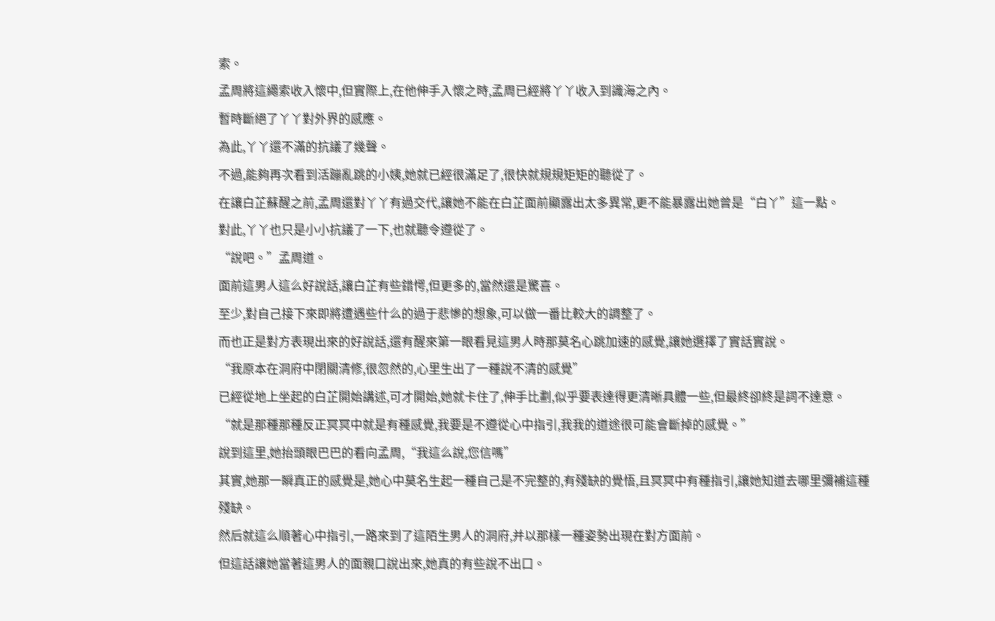索。
孟周將這繩索收入懷中,但實際上,在他伸手入懷之時,孟周已經將丫丫收入到識海之內。
暫時斷絕了丫丫對外界的感應。
為此,丫丫還不滿的抗議了幾聲。
不過,能夠再次看到活蹦亂跳的小姨,她就已經很滿足了,很快就規規矩矩的聽從了。
在讓白芷蘇醒之前,孟周還對丫丫有過交代,讓她不能在白芷面前顯露出太多異常,更不能暴露出她曾是“白丫”這一點。
對此,丫丫也只是小小抗議了一下,也就聽令遵從了。
“說吧。”孟周道。
面前這男人這么好說話,讓白芷有些錯愕,但更多的,當然還是驚喜。
至少,對自己接下來即將遭遇些什么的過于悲慘的想象,可以做一番比較大的調整了。
而也正是對方表現出來的好說話,還有醒來第一眼看見這男人時那莫名心跳加速的感覺,讓她選擇了實話實說。
“我原本在洞府中閉關清修,很忽然的,心里生出了一種說不清的感覺”
已經從地上坐起的白芷開始講述,可才開始,她就卡住了,伸手比劃,似乎要表達得更清晰具體一些,但最終卻終是詞不達意。
“就是那種那種反正冥冥中就是有種感覺,我要是不遵從心中指引,我我的道途很可能會斷掉的感覺。”
說到這里,她抬頭眼巴巴的看向孟周,“我這么說,您信嗎”
其實,她那一瞬真正的感覺是,她心中莫名生起一種自己是不完整的,有殘缺的覺悟,且冥冥中有種指引,讓她知道去哪里彌補這種殘缺。
然后就這么順著心中指引,一路來到了這陌生男人的洞府,并以那樣一種姿勢出現在對方面前。
但這話讓她當著這男人的面親口說出來,她真的有些說不出口。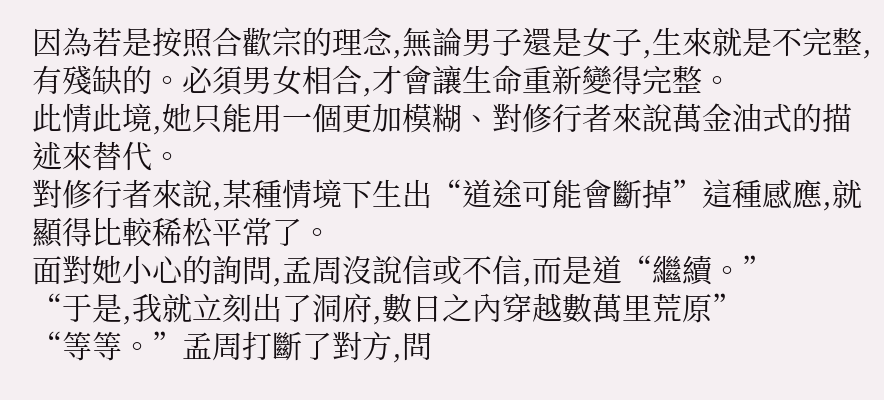因為若是按照合歡宗的理念,無論男子還是女子,生來就是不完整,有殘缺的。必須男女相合,才會讓生命重新變得完整。
此情此境,她只能用一個更加模糊、對修行者來說萬金油式的描述來替代。
對修行者來說,某種情境下生出“道途可能會斷掉”這種感應,就顯得比較稀松平常了。
面對她小心的詢問,孟周沒說信或不信,而是道“繼續。”
“于是,我就立刻出了洞府,數日之內穿越數萬里荒原”
“等等。”孟周打斷了對方,問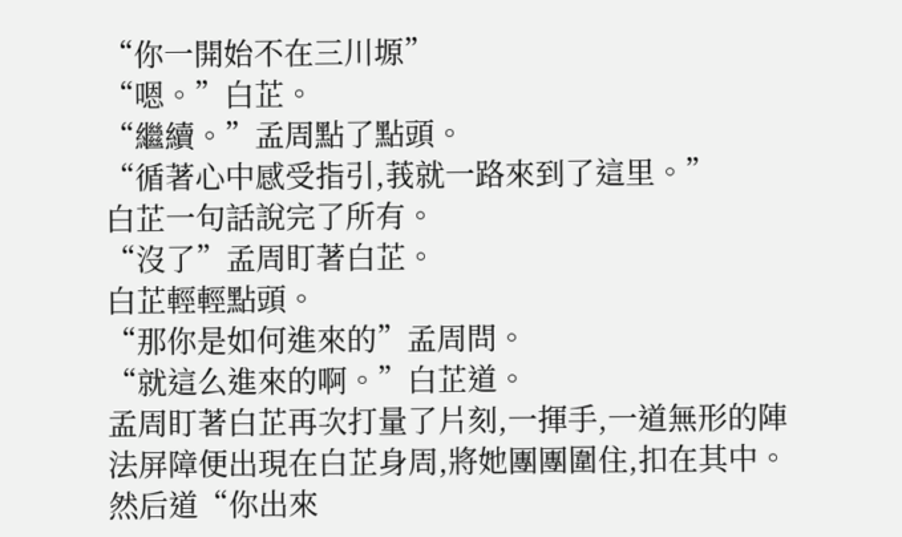“你一開始不在三川塬”
“嗯。”白芷。
“繼續。”孟周點了點頭。
“循著心中感受指引,莪就一路來到了這里。”
白芷一句話說完了所有。
“沒了”孟周盯著白芷。
白芷輕輕點頭。
“那你是如何進來的”孟周問。
“就這么進來的啊。”白芷道。
孟周盯著白芷再次打量了片刻,一揮手,一道無形的陣法屏障便出現在白芷身周,將她團團圍住,扣在其中。
然后道“你出來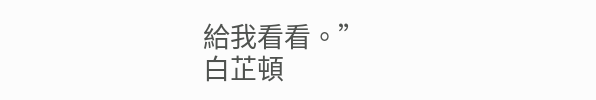給我看看。”
白芷頓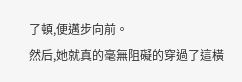了頓,便邁步向前。
然后,她就真的毫無阻礙的穿過了這橫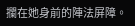攔在她身前的陣法屏障。